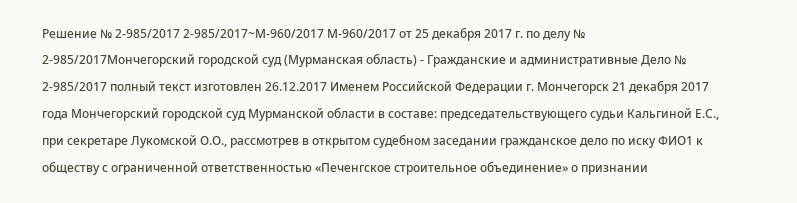Решение № 2-985/2017 2-985/2017~М-960/2017 М-960/2017 от 25 декабря 2017 г. по делу № 2-985/2017Мончегорский городской суд (Мурманская область) - Гражданские и административные Дело № 2-985/2017 полный текст изготовлен 26.12.2017 Именем Российской Федерации г. Мончегорск 21 декабря 2017 года Мончегорский городской суд Мурманской области в составе: председательствующего судьи Кальгиной Е.С., при секретаре Лукомской О.О., рассмотрев в открытом судебном заседании гражданское дело по иску ФИО1 к обществу с ограниченной ответственностью «Печенгское строительное объединение» о признании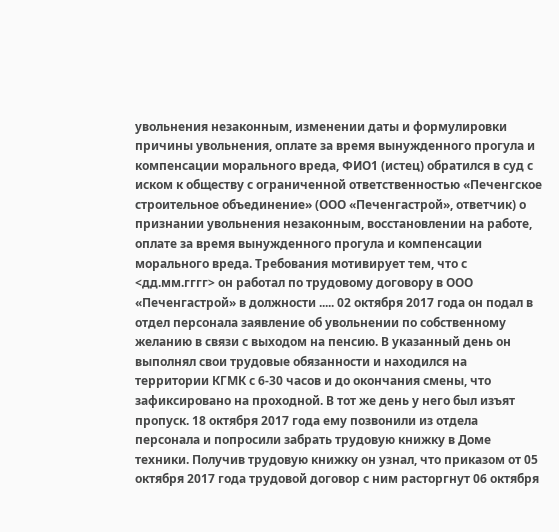увольнения незаконным, изменении даты и формулировки причины увольнения, оплате за время вынужденного прогула и компенсации морального вреда, ФИО1 (истец) обратился в суд с иском к обществу с ограниченной ответственностью «Печенгское строительное объединение» (ООО «Печенгастрой», ответчик) о признании увольнения незаконным, восстановлении на работе, оплате за время вынужденного прогула и компенсации морального вреда. Требования мотивирует тем, что с <дд.мм.гггг> он работал по трудовому договору в ООО «Печенгастрой» в должности ..... 02 октября 2017 года он подал в отдел персонала заявление об увольнении по собственному желанию в связи с выходом на пенсию. В указанный день он выполнял свои трудовые обязанности и находился на территории КГМК с 6-30 часов и до окончания смены, что зафиксировано на проходной. В тот же день у него был изъят пропуск. 18 октября 2017 года ему позвонили из отдела персонала и попросили забрать трудовую книжку в Доме техники. Получив трудовую книжку он узнал, что приказом от 05 октября 2017 года трудовой договор с ним расторгнут 06 октября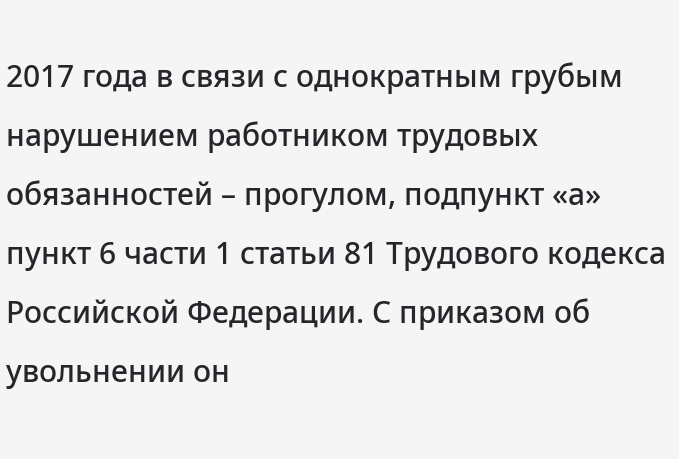2017 года в связи с однократным грубым нарушением работником трудовых обязанностей – прогулом, подпункт «а» пункт 6 части 1 статьи 81 Трудового кодекса Российской Федерации. С приказом об увольнении он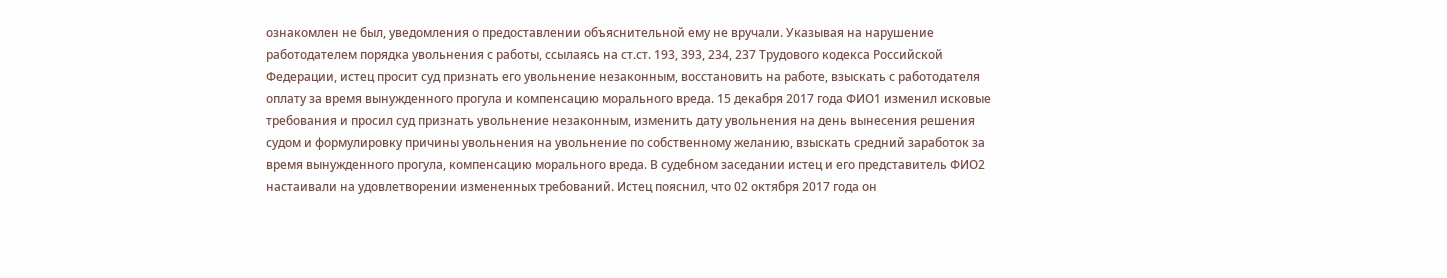ознакомлен не был, уведомления о предоставлении объяснительной ему не вручали. Указывая на нарушение работодателем порядка увольнения с работы, ссылаясь на ст.ст. 193, 393, 234, 237 Трудового кодекса Российской Федерации, истец просит суд признать его увольнение незаконным, восстановить на работе, взыскать с работодателя оплату за время вынужденного прогула и компенсацию морального вреда. 15 декабря 2017 года ФИО1 изменил исковые требования и просил суд признать увольнение незаконным, изменить дату увольнения на день вынесения решения судом и формулировку причины увольнения на увольнение по собственному желанию, взыскать средний заработок за время вынужденного прогула, компенсацию морального вреда. В судебном заседании истец и его представитель ФИО2 настаивали на удовлетворении измененных требований. Истец пояснил, что 02 октября 2017 года он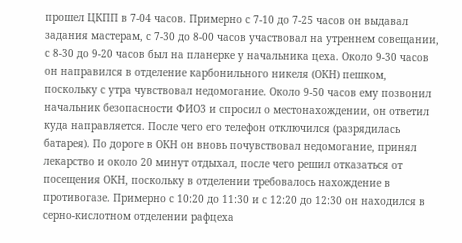прошел ЦКПП в 7-04 часов. Примерно с 7-10 до 7-25 часов он выдавал задания мастерам, с 7-30 до 8-00 часов участвовал на утреннем совещании, с 8-30 до 9-20 часов был на планерке у начальника цеха. Около 9-30 часов он направился в отделение карбонильного никеля (ОКН) пешком, поскольку с утра чувствовал недомогание. Около 9-50 часов ему позвонил начальник безопасности ФИО3 и спросил о местонахождении, он ответил куда направляется. После чего его телефон отключился (разрядилась батарея). По дороге в ОКН он вновь почувствовал недомогание, принял лекарство и около 20 минут отдыхал, после чего решил отказаться от посещения ОКН, поскольку в отделении требовалось нахождение в противогазе. Примерно с 10:20 до 11:30 и с 12:20 до 12:30 он находился в серно-кислотном отделении рафцеха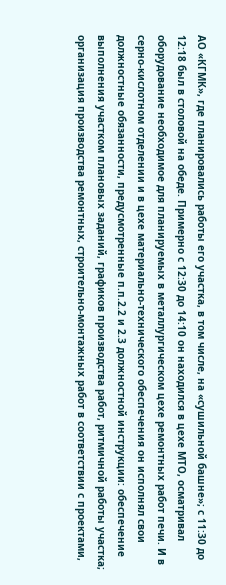АО «КГМК», где планировались работы его участка, в том числе, на «сушильной башне»; с 11:30 до 12:18 был в столовой на обеде. Примерно с 12:30 до 14:10 он находился в цехе МТО, осматривал оборудование необходимое для планируемых в металлургическом цехе ремонтных работ печи. И в серно-кислотном отделении и в цехе материально-технического обеспечения он исполнял свои должностные обязанности, предусмотренные п.п.2.2 и 2.3 должностной инструкции: обеспечение выполнения участком плановых заданий, графиков производства работ, ритмичной работы участка; организация производства ремонтных, строительно-монтажных работ в соответствии с проектами,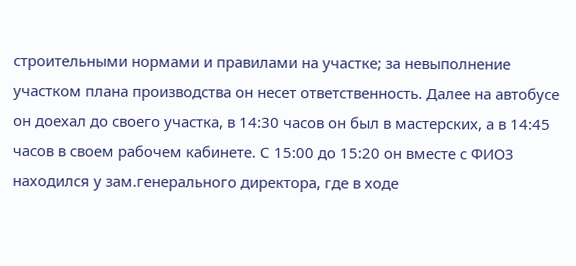строительными нормами и правилами на участке; за невыполнение участком плана производства он несет ответственность. Далее на автобусе он доехал до своего участка, в 14:30 часов он был в мастерских, а в 14:45 часов в своем рабочем кабинете. С 15:00 до 15:20 он вместе с ФИО3 находился у зам.генерального директора, где в ходе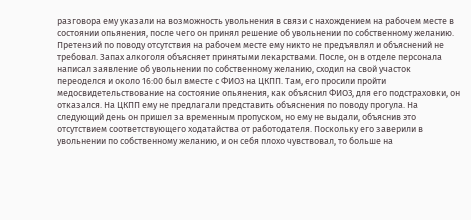разговора ему указали на возможность увольнения в связи с нахождением на рабочем месте в состоянии опьянения, после чего он принял решение об увольнении по собственному желанию. Претензий по поводу отсутствия на рабочем месте ему никто не предъявлял и объяснений не требовал. Запах алкоголя объясняет принятыми лекарствами. После, он в отделе персонала написал заявление об увольнении по собственному желанию, сходил на свой участок переоделся и около 16:00 был вместе с ФИО3 на ЦКПП. Там, его просили пройти медосвидетельствование на состояние опьянения, как объяснил ФИО3, для его подстраховки, он отказался. На ЦКПП ему не предлагали представить объяснения по поводу прогула. На следующий день он пришел за временным пропуском, но ему не выдали, объяснив это отсутствием соответствующего ходатайства от работодателя. Поскольку его заверили в увольнении по собственному желанию, и он себя плохо чувствовал, то больше на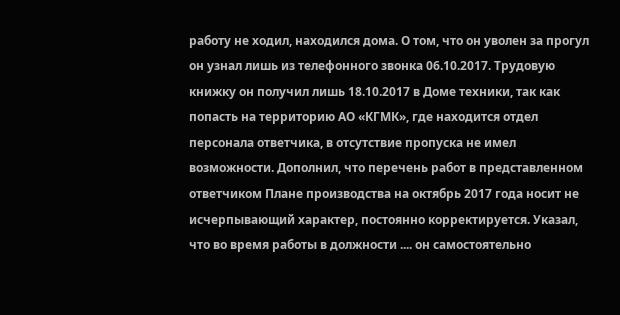работу не ходил, находился дома. О том, что он уволен за прогул он узнал лишь из телефонного звонка 06.10.2017. Трудовую книжку он получил лишь 18.10.2017 в Доме техники, так как попасть на территорию АО «КГМК», где находится отдел персонала ответчика, в отсутствие пропуска не имел возможности. Дополнил, что перечень работ в представленном ответчиком Плане производства на октябрь 2017 года носит не исчерпывающий характер, постоянно корректируется. Указал, что во время работы в должности .... он самостоятельно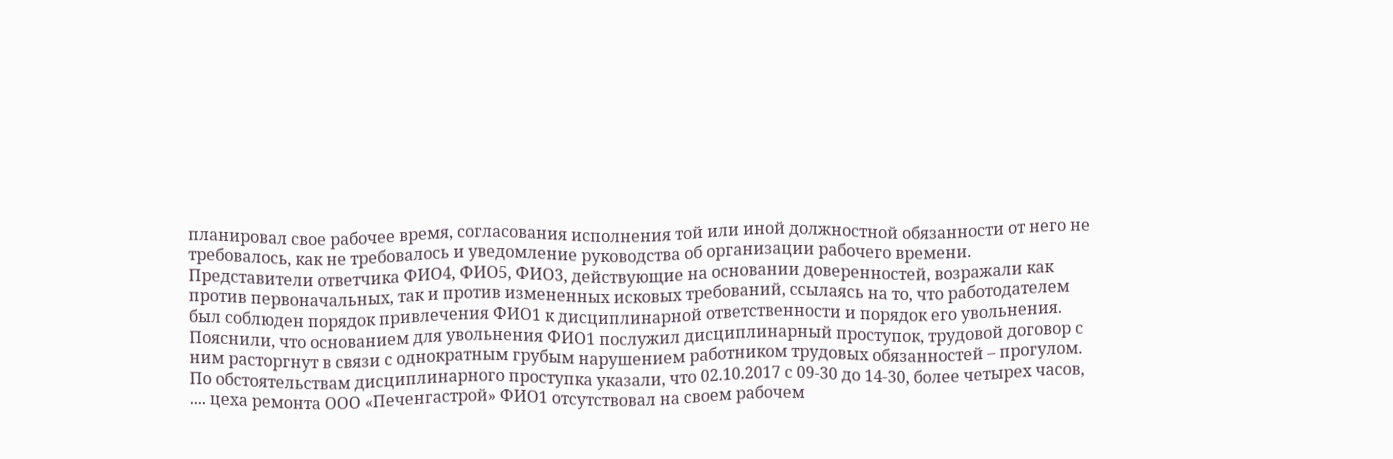планировал свое рабочее время, согласования исполнения той или иной должностной обязанности от него не требовалось, как не требовалось и уведомление руководства об организации рабочего времени. Представители ответчика ФИО4, ФИО5, ФИО3, действующие на основании доверенностей, возражали как против первоначальных, так и против измененных исковых требований, ссылаясь на то, что работодателем был соблюден порядок привлечения ФИО1 к дисциплинарной ответственности и порядок его увольнения. Пояснили, что основанием для увольнения ФИО1 послужил дисциплинарный проступок, трудовой договор с ним расторгнут в связи с однократным грубым нарушением работником трудовых обязанностей – прогулом. По обстоятельствам дисциплинарного проступка указали, что 02.10.2017 с 09-30 до 14-30, более четырех часов, .... цеха ремонта ООО «Печенгастрой» ФИО1 отсутствовал на своем рабочем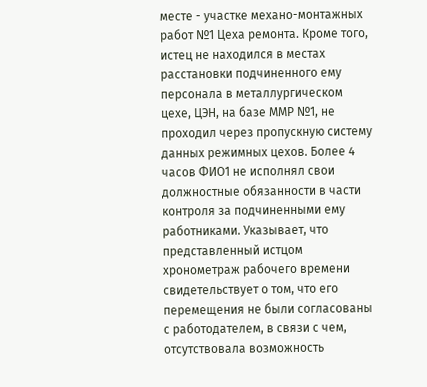месте - участке механо-монтажных работ №1 Цеха ремонта. Кроме того, истец не находился в местах расстановки подчиненного ему персонала в металлургическом цехе, ЦЭН, на базе ММР №1, не проходил через пропускную систему данных режимных цехов. Более 4 часов ФИО1 не исполнял свои должностные обязанности в части контроля за подчиненными ему работниками. Указывает, что представленный истцом хронометраж рабочего времени свидетельствует о том, что его перемещения не были согласованы с работодателем, в связи с чем, отсутствовала возможность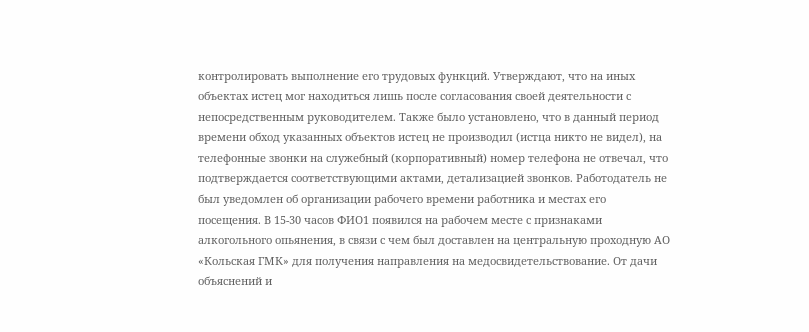контролировать выполнение его трудовых функций. Утверждают, что на иных объектах истец мог находиться лишь после согласования своей деятельности с непосредственным руководителем. Также было установлено, что в данный период времени обход указанных объектов истец не производил (истца никто не видел), на телефонные звонки на служебный (корпоративный) номер телефона не отвечал, что подтверждается соответствующими актами, детализацией звонков. Работодатель не был уведомлен об организации рабочего времени работника и местах его посещения. В 15-30 часов ФИО1 появился на рабочем месте с признаками алкогольного опьянения, в связи с чем был доставлен на центральную проходную АО «Кольская ГМК» для получения направления на медосвидетельствование. От дачи объяснений и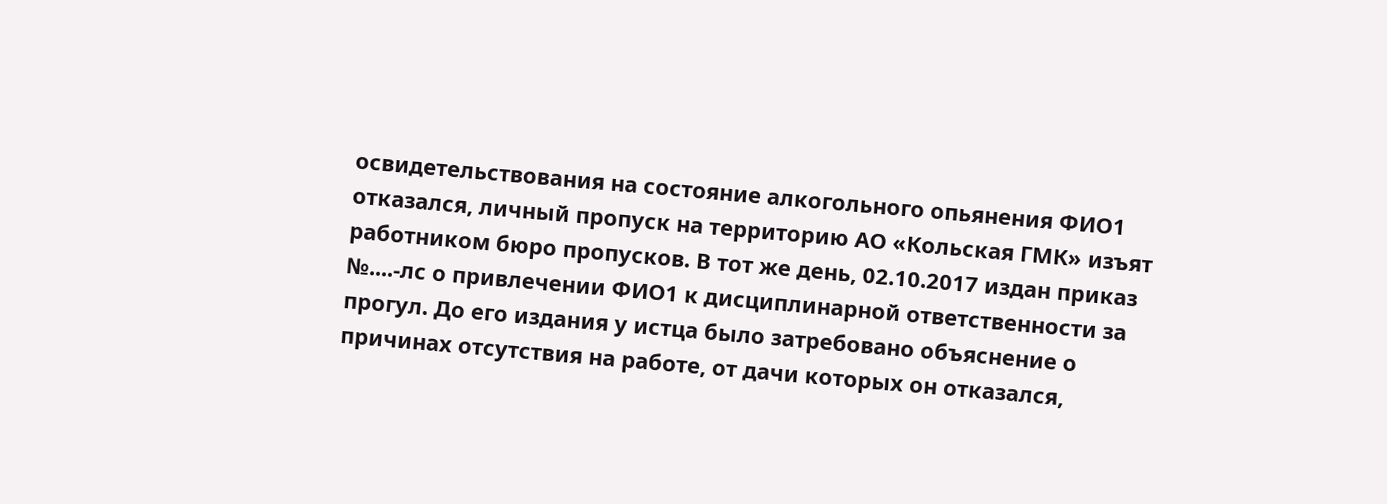освидетельствования на состояние алкогольного опьянения ФИО1 отказался, личный пропуск на территорию АО «Кольская ГМК» изъят работником бюро пропусков. В тот же день, 02.10.2017 издан приказ №....-лс о привлечении ФИО1 к дисциплинарной ответственности за прогул. До его издания у истца было затребовано объяснение о причинах отсутствия на работе, от дачи которых он отказался,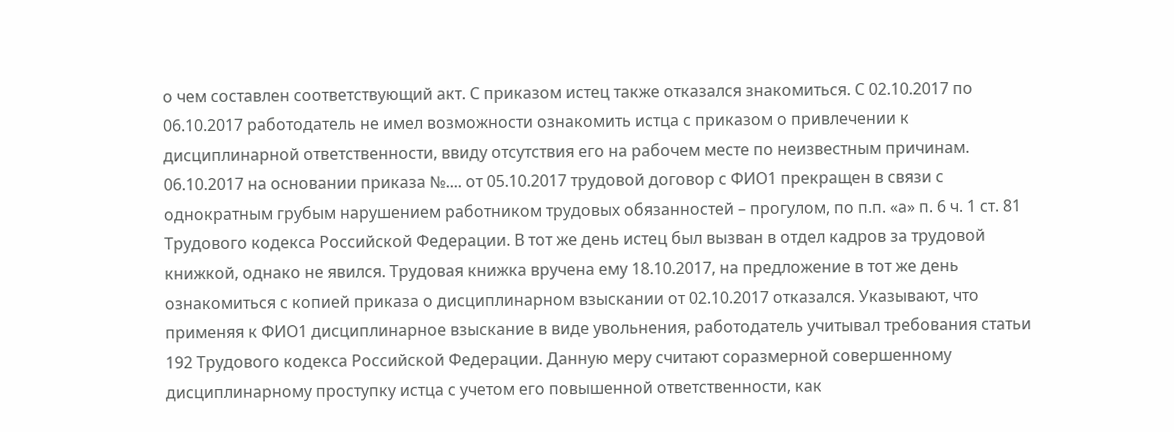о чем составлен соответствующий акт. С приказом истец также отказался знакомиться. С 02.10.2017 по 06.10.2017 работодатель не имел возможности ознакомить истца с приказом о привлечении к дисциплинарной ответственности, ввиду отсутствия его на рабочем месте по неизвестным причинам. 06.10.2017 на основании приказа №.... от 05.10.2017 трудовой договор с ФИО1 прекращен в связи с однократным грубым нарушением работником трудовых обязанностей – прогулом, по п.п. «а» п. 6 ч. 1 ст. 81 Трудового кодекса Российской Федерации. В тот же день истец был вызван в отдел кадров за трудовой книжкой, однако не явился. Трудовая книжка вручена ему 18.10.2017, на предложение в тот же день ознакомиться с копией приказа о дисциплинарном взыскании от 02.10.2017 отказался. Указывают, что применяя к ФИО1 дисциплинарное взыскание в виде увольнения, работодатель учитывал требования статьи 192 Трудового кодекса Российской Федерации. Данную меру считают соразмерной совершенному дисциплинарному проступку истца с учетом его повышенной ответственности, как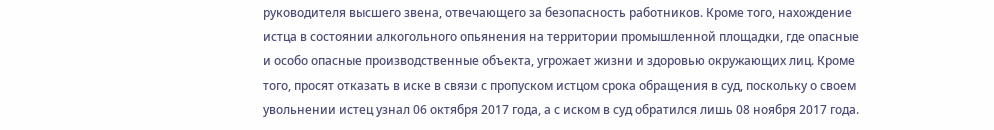руководителя высшего звена, отвечающего за безопасность работников. Кроме того, нахождение истца в состоянии алкогольного опьянения на территории промышленной площадки, где опасные и особо опасные производственные объекта, угрожает жизни и здоровью окружающих лиц. Кроме того, просят отказать в иске в связи с пропуском истцом срока обращения в суд, поскольку о своем увольнении истец узнал 06 октября 2017 года, а с иском в суд обратился лишь 08 ноября 2017 года.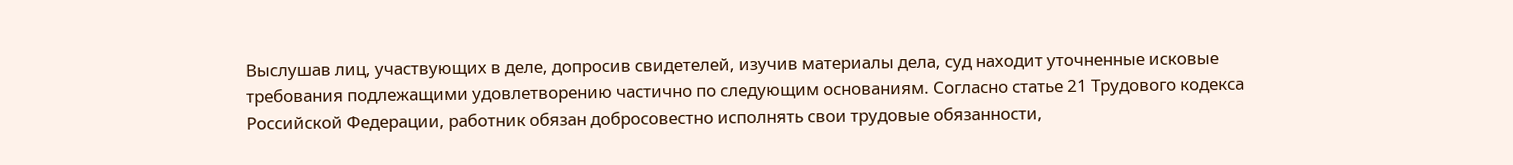Выслушав лиц, участвующих в деле, допросив свидетелей, изучив материалы дела, суд находит уточненные исковые требования подлежащими удовлетворению частично по следующим основаниям. Согласно статье 21 Трудового кодекса Российской Федерации, работник обязан добросовестно исполнять свои трудовые обязанности,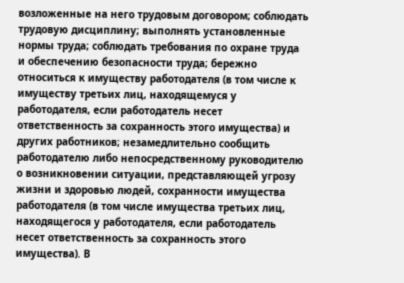возложенные на него трудовым договором; соблюдать трудовую дисциплину; выполнять установленные нормы труда; соблюдать требования по охране труда и обеспечению безопасности труда; бережно относиться к имуществу работодателя (в том числе к имуществу третьих лиц, находящемуся у работодателя, если работодатель несет ответственность за сохранность этого имущества) и других работников; незамедлительно сообщить работодателю либо непосредственному руководителю о возникновении ситуации, представляющей угрозу жизни и здоровью людей, сохранности имущества работодателя (в том числе имущества третьих лиц, находящегося у работодателя, если работодатель несет ответственность за сохранность этого имущества). В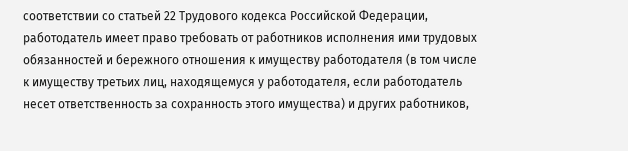соответствии со статьей 22 Трудового кодекса Российской Федерации, работодатель имеет право требовать от работников исполнения ими трудовых обязанностей и бережного отношения к имуществу работодателя (в том числе к имуществу третьих лиц, находящемуся у работодателя, если работодатель несет ответственность за сохранность этого имущества) и других работников,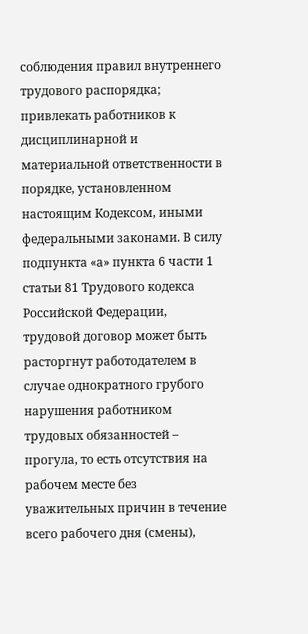соблюдения правил внутреннего трудового распорядка; привлекать работников к дисциплинарной и материальной ответственности в порядке, установленном настоящим Кодексом, иными федеральными законами. В силу подпункта «а» пункта 6 части 1 статьи 81 Трудового кодекса Российской Федерации, трудовой договор может быть расторгнут работодателем в случае однократного грубого нарушения работником трудовых обязанностей – прогула, то есть отсутствия на рабочем месте без уважительных причин в течение всего рабочего дня (смены),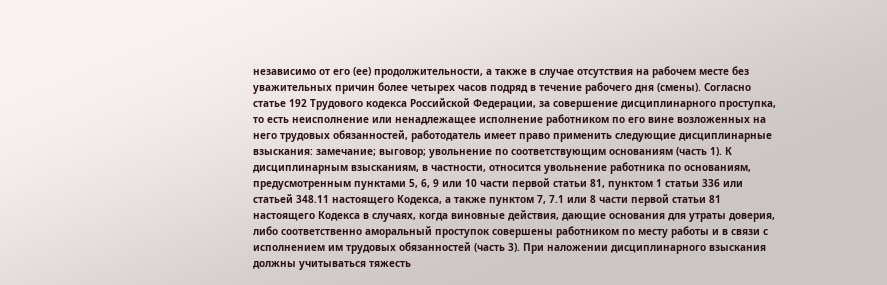независимо от его (ее) продолжительности, а также в случае отсутствия на рабочем месте без уважительных причин более четырех часов подряд в течение рабочего дня (смены). Согласно статье 192 Трудового кодекса Российской Федерации, за совершение дисциплинарного проступка, то есть неисполнение или ненадлежащее исполнение работником по его вине возложенных на него трудовых обязанностей, работодатель имеет право применить следующие дисциплинарные взыскания: замечание; выговор; увольнение по соответствующим основаниям (часть 1). К дисциплинарным взысканиям, в частности, относится увольнение работника по основаниям, предусмотренным пунктами 5, 6, 9 или 10 части первой статьи 81, пунктом 1 статьи 336 или статьей 348.11 настоящего Кодекса, а также пунктом 7, 7.1 или 8 части первой статьи 81 настоящего Кодекса в случаях, когда виновные действия, дающие основания для утраты доверия, либо соответственно аморальный проступок совершены работником по месту работы и в связи с исполнением им трудовых обязанностей (часть 3). При наложении дисциплинарного взыскания должны учитываться тяжесть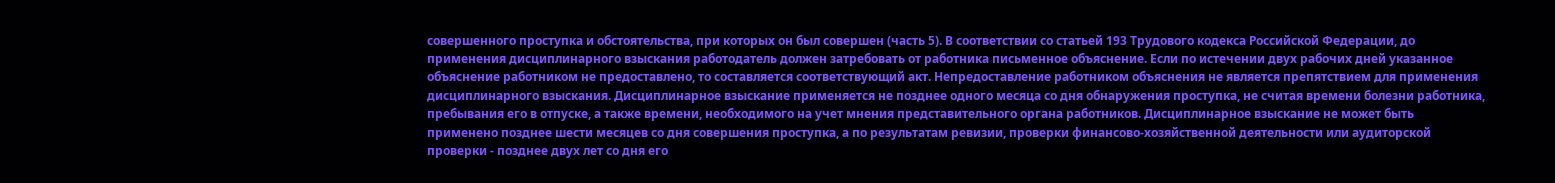совершенного проступка и обстоятельства, при которых он был совершен (часть 5). В соответствии со статьей 193 Трудового кодекса Российской Федерации, до применения дисциплинарного взыскания работодатель должен затребовать от работника письменное объяснение. Если по истечении двух рабочих дней указанное объяснение работником не предоставлено, то составляется соответствующий акт. Непредоставление работником объяснения не является препятствием для применения дисциплинарного взыскания. Дисциплинарное взыскание применяется не позднее одного месяца со дня обнаружения проступка, не считая времени болезни работника, пребывания его в отпуске, а также времени, необходимого на учет мнения представительного органа работников. Дисциплинарное взыскание не может быть применено позднее шести месяцев со дня совершения проступка, а по результатам ревизии, проверки финансово-хозяйственной деятельности или аудиторской проверки - позднее двух лет со дня его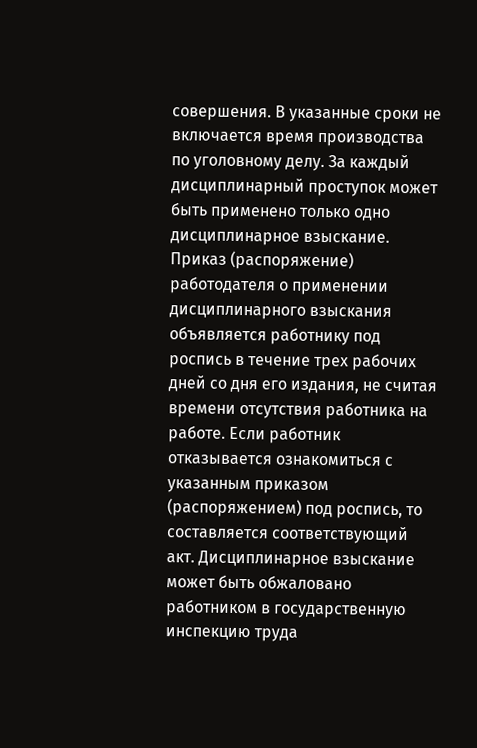совершения. В указанные сроки не включается время производства по уголовному делу. За каждый дисциплинарный проступок может быть применено только одно дисциплинарное взыскание. Приказ (распоряжение) работодателя о применении дисциплинарного взыскания объявляется работнику под роспись в течение трех рабочих дней со дня его издания, не считая времени отсутствия работника на работе. Если работник отказывается ознакомиться с указанным приказом (распоряжением) под роспись, то составляется соответствующий акт. Дисциплинарное взыскание может быть обжаловано работником в государственную инспекцию труда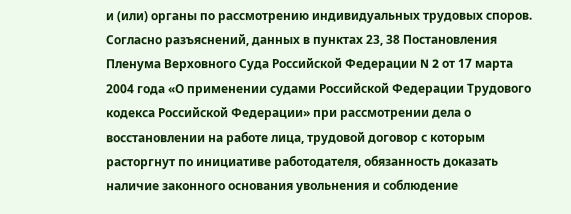и (или) органы по рассмотрению индивидуальных трудовых споров. Согласно разъяснений, данных в пунктах 23, 38 Постановления Пленума Верховного Суда Российской Федерации N 2 от 17 марта 2004 года «О применении судами Российской Федерации Трудового кодекса Российской Федерации» при рассмотрении дела о восстановлении на работе лица, трудовой договор с которым расторгнут по инициативе работодателя, обязанность доказать наличие законного основания увольнения и соблюдение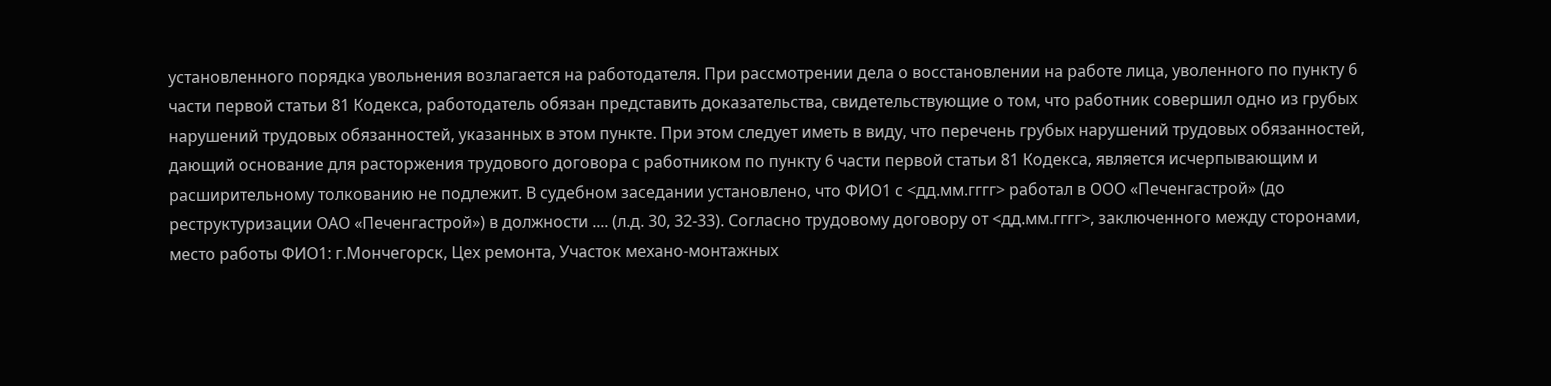установленного порядка увольнения возлагается на работодателя. При рассмотрении дела о восстановлении на работе лица, уволенного по пункту 6 части первой статьи 81 Кодекса, работодатель обязан представить доказательства, свидетельствующие о том, что работник совершил одно из грубых нарушений трудовых обязанностей, указанных в этом пункте. При этом следует иметь в виду, что перечень грубых нарушений трудовых обязанностей, дающий основание для расторжения трудового договора с работником по пункту 6 части первой статьи 81 Кодекса, является исчерпывающим и расширительному толкованию не подлежит. В судебном заседании установлено, что ФИО1 с <дд.мм.гггг> работал в ООО «Печенгастрой» (до реструктуризации ОАО «Печенгастрой») в должности .... (л.д. 30, 32-33). Согласно трудовому договору от <дд.мм.гггг>, заключенного между сторонами, место работы ФИО1: г.Мончегорск, Цех ремонта, Участок механо-монтажных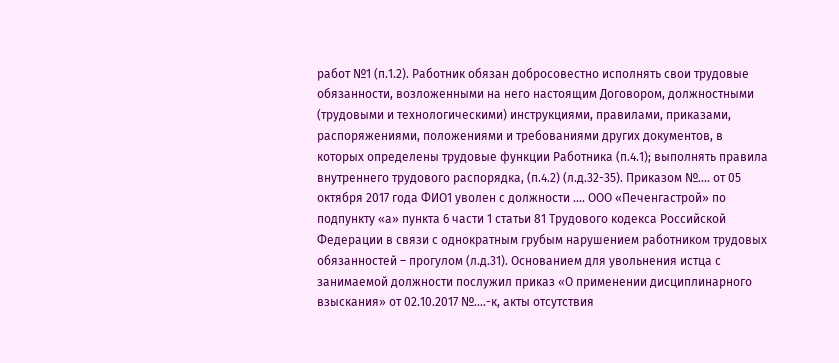работ №1 (п.1.2). Работник обязан добросовестно исполнять свои трудовые обязанности, возложенными на него настоящим Договором, должностными (трудовыми и технологическими) инструкциями, правилами, приказами, распоряжениями, положениями и требованиями других документов, в которых определены трудовые функции Работника (п.4.1); выполнять правила внутреннего трудового распорядка, (п.4.2) (л.д.32-35). Приказом №.... от 05 октября 2017 года ФИО1 уволен с должности .... ООО «Печенгастрой» по подпункту «а» пункта 6 части 1 статьи 81 Трудового кодекса Российской Федерации в связи с однократным грубым нарушением работником трудовых обязанностей – прогулом (л.д.31). Основанием для увольнения истца с занимаемой должности послужил приказ «О применении дисциплинарного взыскания» от 02.10.2017 №....-к, акты отсутствия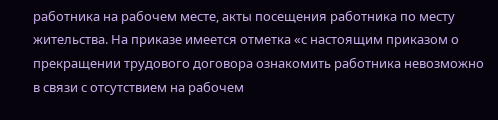работника на рабочем месте, акты посещения работника по месту жительства. На приказе имеется отметка «с настоящим приказом о прекращении трудового договора ознакомить работника невозможно в связи с отсутствием на рабочем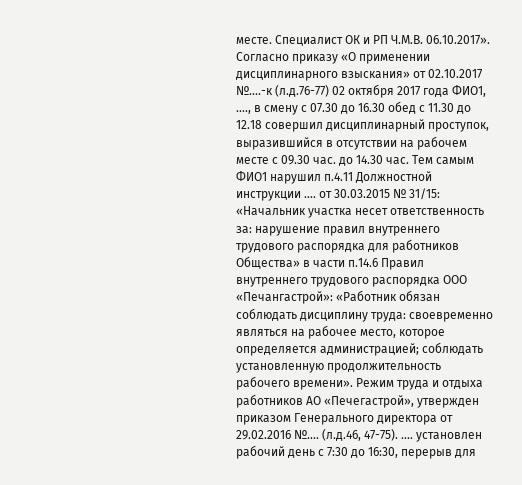месте. Специалист ОК и РП Ч.М.В. 06.10.2017». Согласно приказу «О применении дисциплинарного взыскания» от 02.10.2017 №....-к (л.д.76-77) 02 октября 2017 года ФИО1, ...., в смену с 07.30 до 16.30 обед с 11.30 до 12.18 совершил дисциплинарный проступок, выразившийся в отсутствии на рабочем месте с 09.30 час. до 14.30 час. Тем самым ФИО1 нарушил п.4.11 Должностной инструкции .... от 30.03.2015 № 31/15: «Начальник участка несет ответственность за: нарушение правил внутреннего трудового распорядка для работников Общества» в части п.14.6 Правил внутреннего трудового распорядка ООО «Печангастрой»: «Работник обязан соблюдать дисциплину труда: своевременно являться на рабочее место, которое определяется администрацией; соблюдать установленную продолжительность рабочего времени». Режим труда и отдыха работников АО «Печегастрой», утвержден приказом Генерального директора от 29.02.2016 №.... (л.д.46, 47-75). .... установлен рабочий день с 7:30 до 16:30, перерыв для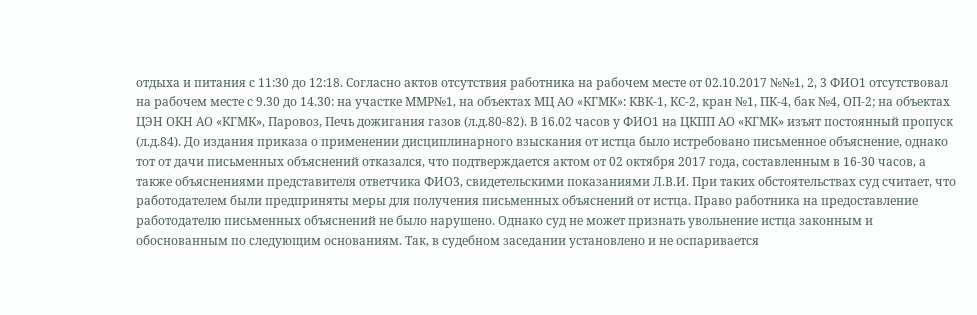отдыха и питания с 11:30 до 12:18. Согласно актов отсутствия работника на рабочем месте от 02.10.2017 №№1, 2, 3 ФИО1 отсутствовал на рабочем месте с 9.30 до 14.30: на участке ММР№1, на объектах МЦ АО «КГМК»: КВК-1, КС-2, кран №1, ПК-4, бак №4, ОП-2; на объектах ЦЭН ОКН АО «КГМК», Паровоз, Печь дожигания газов (л.д.80-82). В 16.02 часов у ФИО1 на ЦКПП АО «КГМК» изъят постоянный пропуск (л.д.84). До издания приказа о применении дисциплинарного взыскания от истца было истребовано письменное объяснение, однако тот от дачи письменных объяснений отказался, что подтверждается актом от 02 октября 2017 года, составленным в 16-30 часов, а также объяснениями представителя ответчика ФИО3, свидетельскими показаниями Л.В.И. При таких обстоятельствах суд считает, что работодателем были предприняты меры для получения письменных объяснений от истца. Право работника на предоставление работодателю письменных объяснений не было нарушено. Однако суд не может признать увольнение истца законным и обоснованным по следующим основаниям. Так, в судебном заседании установлено и не оспаривается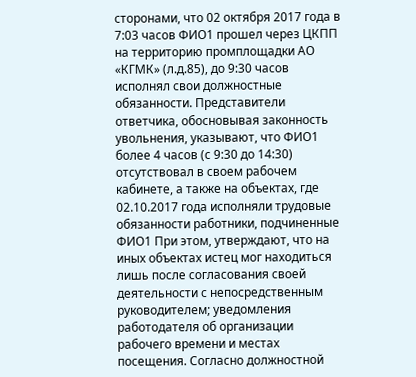сторонами, что 02 октября 2017 года в 7:03 часов ФИО1 прошел через ЦКПП на территорию промплощадки АО «КГМК» (л.д.85), до 9:30 часов исполнял свои должностные обязанности. Представители ответчика, обосновывая законность увольнения, указывают, что ФИО1 более 4 часов (с 9:30 до 14:30) отсутствовал в своем рабочем кабинете, а также на объектах, где 02.10.2017 года исполняли трудовые обязанности работники, подчиненные ФИО1 При этом, утверждают, что на иных объектах истец мог находиться лишь после согласования своей деятельности с непосредственным руководителем; уведомления работодателя об организации рабочего времени и местах посещения. Согласно должностной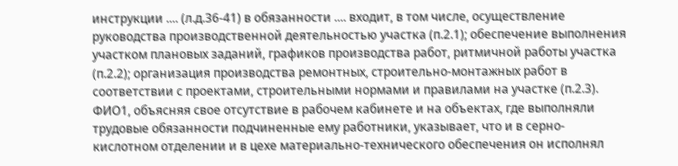инструкции .... (л.д.36-41) в обязанности .... входит, в том числе, осуществление руководства производственной деятельностью участка (п.2.1); обеспечение выполнения участком плановых заданий, графиков производства работ, ритмичной работы участка (п.2.2); организация производства ремонтных, строительно-монтажных работ в соответствии с проектами, строительными нормами и правилами на участке (п.2.3). ФИО1, объясняя свое отсутствие в рабочем кабинете и на объектах, где выполняли трудовые обязанности подчиненные ему работники, указывает, что и в серно-кислотном отделении и в цехе материально-технического обеспечения он исполнял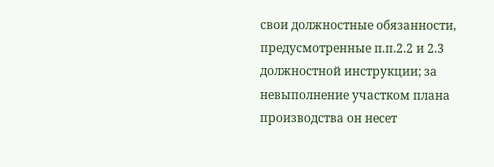свои должностные обязанности, предусмотренные п.п.2.2 и 2.3 должностной инструкции; за невыполнение участком плана производства он несет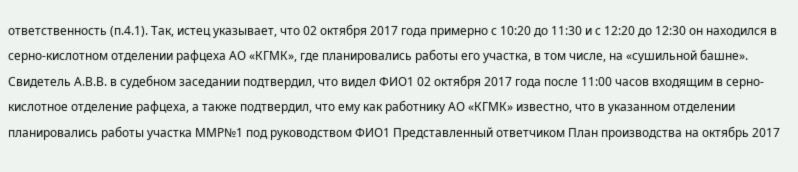ответственность (п.4.1). Так, истец указывает, что 02 октября 2017 года примерно с 10:20 до 11:30 и с 12:20 до 12:30 он находился в серно-кислотном отделении рафцеха АО «КГМК», где планировались работы его участка, в том числе, на «сушильной башне». Свидетель А.В.В. в судебном заседании подтвердил, что видел ФИО1 02 октября 2017 года после 11:00 часов входящим в серно-кислотное отделение рафцеха, а также подтвердил, что ему как работнику АО «КГМК» известно, что в указанном отделении планировались работы участка ММР№1 под руководством ФИО1 Представленный ответчиком План производства на октябрь 2017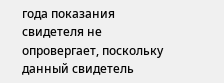года показания свидетеля не опровергает, поскольку данный свидетель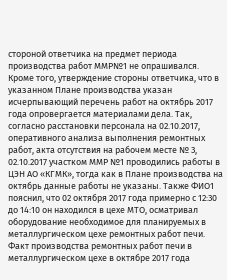стороной ответчика на предмет периода производства работ ММР№1 не опрашивался. Кроме того, утверждение стороны ответчика, что в указанном Плане производства указан исчерпывающий перечень работ на октябрь 2017 года опровергается материалами дела. Так, согласно расстановки персонала на 02.10.2017, оперативного анализа выполнения ремонтных работ, акта отсутствия на рабочем месте № 3, 02.10.2017 участком ММР №1 проводились работы в ЦЭН АО «КГМК», тогда как в Плане производства на октябрь данные работы не указаны. Также ФИО1 пояснил, что 02 октября 2017 года примерно с 12:30 до 14:10 он находился в цехе МТО, осматривал оборудование необходимое для планируемых в металлургическом цехе ремонтных работ печи. Факт производства ремонтных работ печи в металлургическом цехе в октябре 2017 года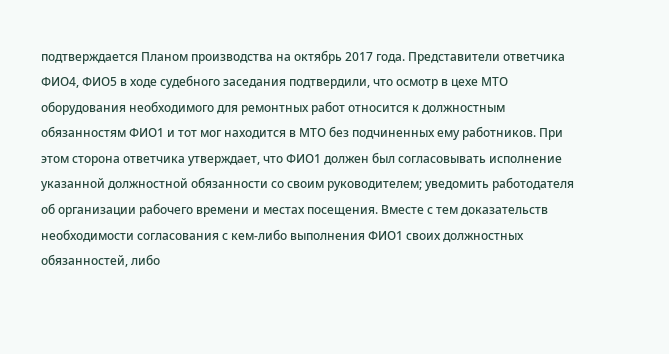подтверждается Планом производства на октябрь 2017 года. Представители ответчика ФИО4, ФИО5 в ходе судебного заседания подтвердили, что осмотр в цехе МТО оборудования необходимого для ремонтных работ относится к должностным обязанностям ФИО1 и тот мог находится в МТО без подчиненных ему работников. При этом сторона ответчика утверждает, что ФИО1 должен был согласовывать исполнение указанной должностной обязанности со своим руководителем; уведомить работодателя об организации рабочего времени и местах посещения. Вместе с тем доказательств необходимости согласования с кем-либо выполнения ФИО1 своих должностных обязанностей, либо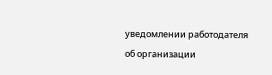уведомлении работодателя об организации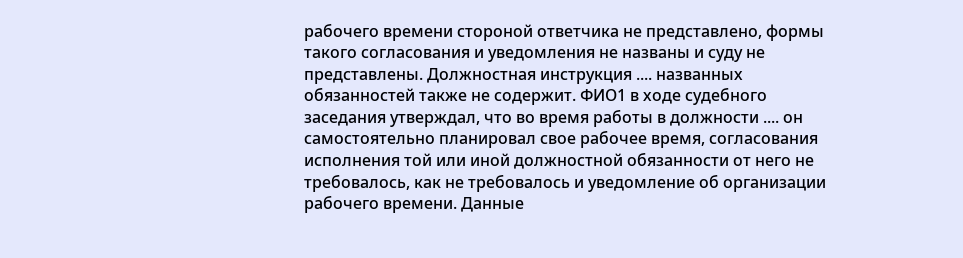рабочего времени стороной ответчика не представлено, формы такого согласования и уведомления не названы и суду не представлены. Должностная инструкция .... названных обязанностей также не содержит. ФИО1 в ходе судебного заседания утверждал, что во время работы в должности .... он самостоятельно планировал свое рабочее время, согласования исполнения той или иной должностной обязанности от него не требовалось, как не требовалось и уведомление об организации рабочего времени. Данные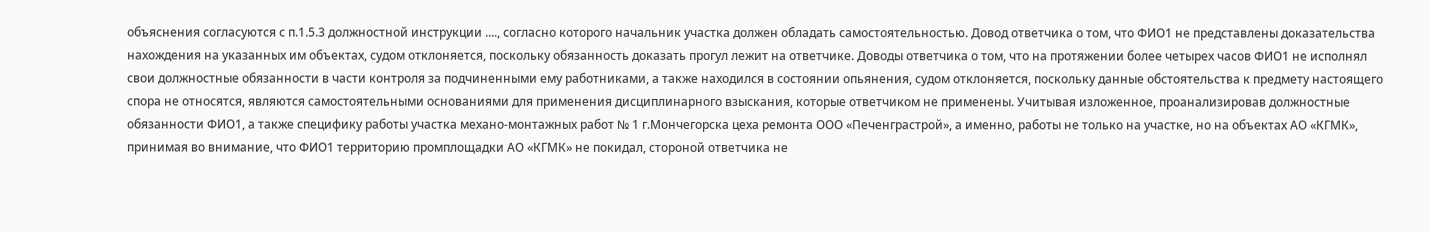объяснения согласуются с п.1.5.3 должностной инструкции ...., согласно которого начальник участка должен обладать самостоятельностью. Довод ответчика о том, что ФИО1 не представлены доказательства нахождения на указанных им объектах, судом отклоняется, поскольку обязанность доказать прогул лежит на ответчике. Доводы ответчика о том, что на протяжении более четырех часов ФИО1 не исполнял свои должностные обязанности в части контроля за подчиненными ему работниками, а также находился в состоянии опьянения, судом отклоняется, поскольку данные обстоятельства к предмету настоящего спора не относятся, являются самостоятельными основаниями для применения дисциплинарного взыскания, которые ответчиком не применены. Учитывая изложенное, проанализировав должностные обязанности ФИО1, а также специфику работы участка механо-монтажных работ № 1 г.Мончегорска цеха ремонта ООО «Печенграстрой», а именно, работы не только на участке, но на объектах АО «КГМК», принимая во внимание, что ФИО1 территорию промплощадки АО «КГМК» не покидал, стороной ответчика не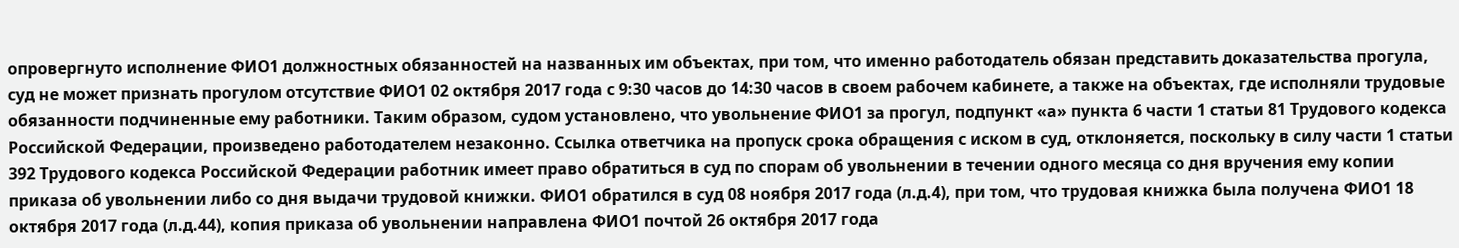опровергнуто исполнение ФИО1 должностных обязанностей на названных им объектах, при том, что именно работодатель обязан представить доказательства прогула, суд не может признать прогулом отсутствие ФИО1 02 октября 2017 года с 9:30 часов до 14:30 часов в своем рабочем кабинете, а также на объектах, где исполняли трудовые обязанности подчиненные ему работники. Таким образом, судом установлено, что увольнение ФИО1 за прогул, подпункт «а» пункта 6 части 1 статьи 81 Трудового кодекса Российской Федерации, произведено работодателем незаконно. Ссылка ответчика на пропуск срока обращения с иском в суд, отклоняется, поскольку в силу части 1 статьи 392 Трудового кодекса Российской Федерации работник имеет право обратиться в суд по спорам об увольнении в течении одного месяца со дня вручения ему копии приказа об увольнении либо со дня выдачи трудовой книжки. ФИО1 обратился в суд 08 ноября 2017 года (л.д.4), при том, что трудовая книжка была получена ФИО1 18 октября 2017 года (л.д.44), копия приказа об увольнении направлена ФИО1 почтой 26 октября 2017 года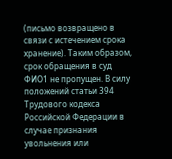(письмо возвращено в связи с истечением срока хранение). Таким образом, срок обращения в суд ФИО1 не пропущен. В силу положений статьи 394 Трудового кодекса Российской Федерации в случае признания увольнения или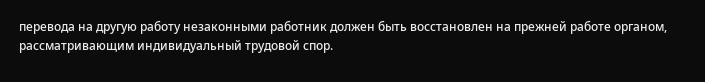перевода на другую работу незаконными работник должен быть восстановлен на прежней работе органом, рассматривающим индивидуальный трудовой спор.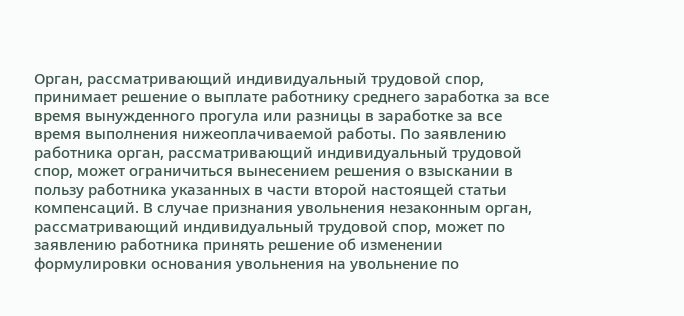Орган, рассматривающий индивидуальный трудовой спор, принимает решение о выплате работнику среднего заработка за все время вынужденного прогула или разницы в заработке за все время выполнения нижеоплачиваемой работы. По заявлению работника орган, рассматривающий индивидуальный трудовой спор, может ограничиться вынесением решения о взыскании в пользу работника указанных в части второй настоящей статьи компенсаций. В случае признания увольнения незаконным орган, рассматривающий индивидуальный трудовой спор, может по заявлению работника принять решение об изменении формулировки основания увольнения на увольнение по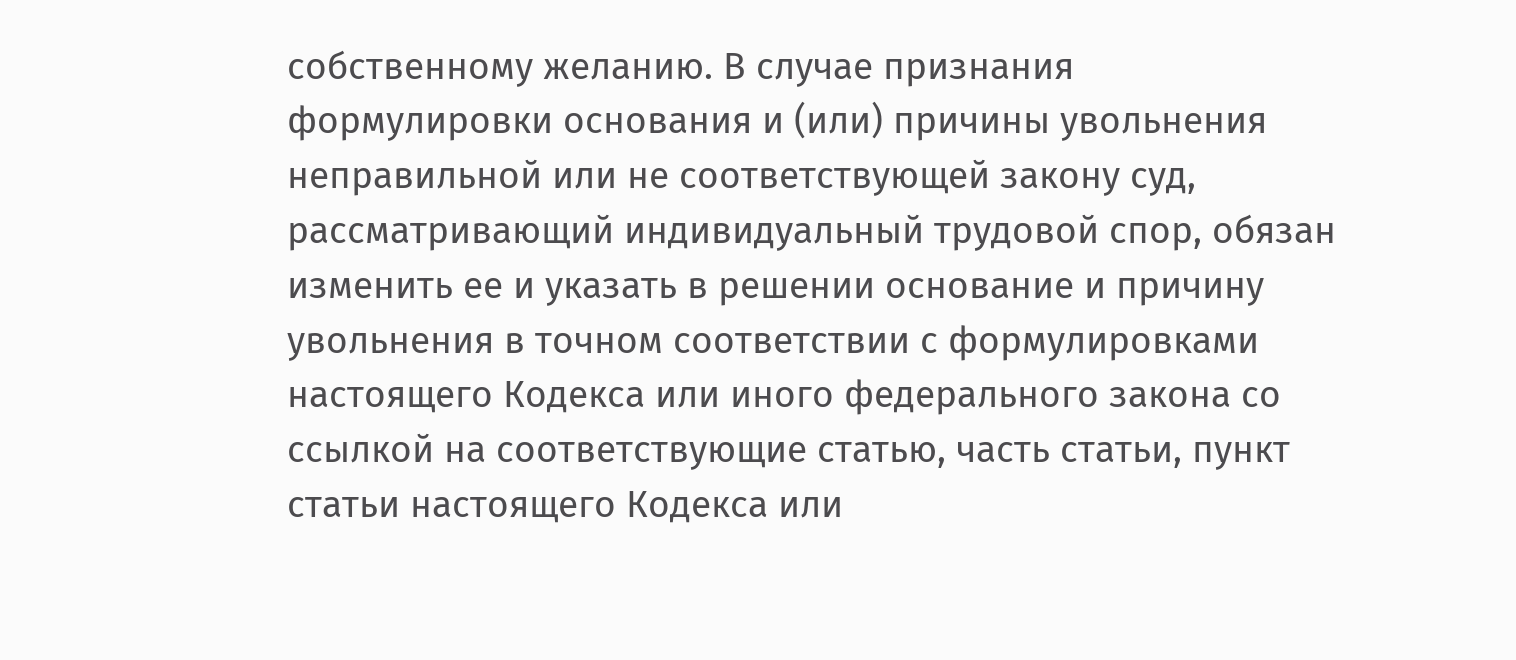собственному желанию. В случае признания формулировки основания и (или) причины увольнения неправильной или не соответствующей закону суд, рассматривающий индивидуальный трудовой спор, обязан изменить ее и указать в решении основание и причину увольнения в точном соответствии с формулировками настоящего Кодекса или иного федерального закона со ссылкой на соответствующие статью, часть статьи, пункт статьи настоящего Кодекса или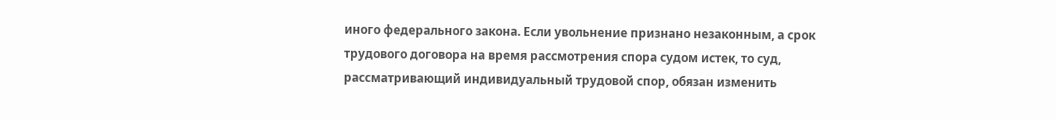иного федерального закона. Если увольнение признано незаконным, а срок трудового договора на время рассмотрения спора судом истек, то суд, рассматривающий индивидуальный трудовой спор, обязан изменить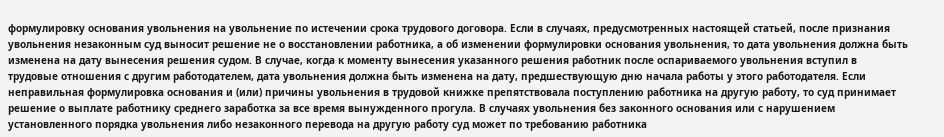формулировку основания увольнения на увольнение по истечении срока трудового договора. Если в случаях, предусмотренных настоящей статьей, после признания увольнения незаконным суд выносит решение не о восстановлении работника, а об изменении формулировки основания увольнения, то дата увольнения должна быть изменена на дату вынесения решения судом. В случае, когда к моменту вынесения указанного решения работник после оспариваемого увольнения вступил в трудовые отношения с другим работодателем, дата увольнения должна быть изменена на дату, предшествующую дню начала работы у этого работодателя. Если неправильная формулировка основания и (или) причины увольнения в трудовой книжке препятствовала поступлению работника на другую работу, то суд принимает решение о выплате работнику среднего заработка за все время вынужденного прогула. В случаях увольнения без законного основания или с нарушением установленного порядка увольнения либо незаконного перевода на другую работу суд может по требованию работника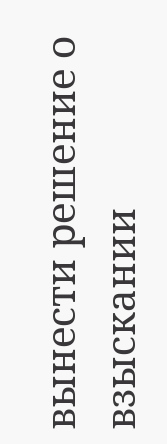вынести решение о взыскании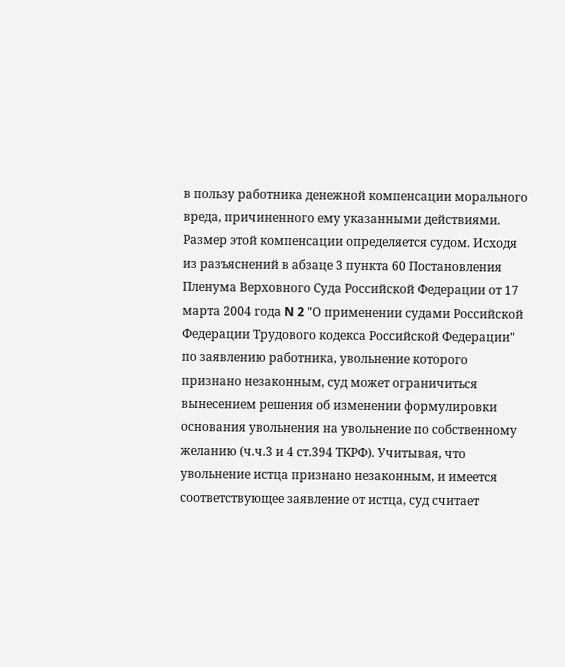в пользу работника денежной компенсации морального вреда, причиненного ему указанными действиями. Размер этой компенсации определяется судом. Исходя из разъяснений в абзаце 3 пункта 60 Постановления Пленума Верховного Суда Российской Федерации от 17 марта 2004 года N 2 "О применении судами Российской Федерации Трудового кодекса Российской Федерации" по заявлению работника, увольнение которого признано незаконным, суд может ограничиться вынесением решения об изменении формулировки основания увольнения на увольнение по собственному желанию (ч.ч.3 и 4 ст.394 ТКРФ). Учитывая, что увольнение истца признано незаконным, и имеется соответствующее заявление от истца, суд считает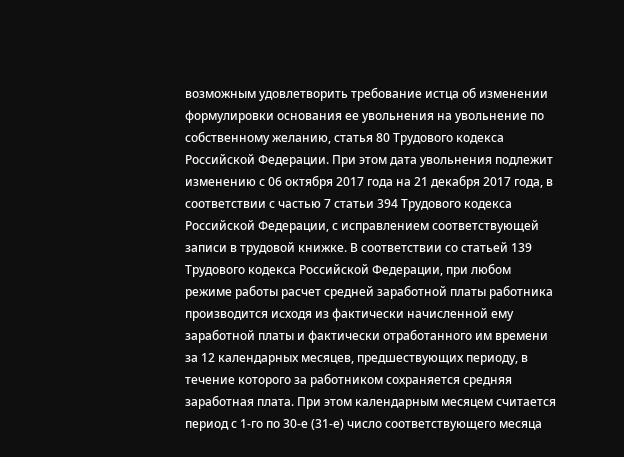возможным удовлетворить требование истца об изменении формулировки основания ее увольнения на увольнение по собственному желанию, статья 80 Трудового кодекса Российской Федерации. При этом дата увольнения подлежит изменению с 06 октября 2017 года на 21 декабря 2017 года, в соответствии с частью 7 статьи 394 Трудового кодекса Российской Федерации, с исправлением соответствующей записи в трудовой книжке. В соответствии со статьей 139 Трудового кодекса Российской Федерации, при любом режиме работы расчет средней заработной платы работника производится исходя из фактически начисленной ему заработной платы и фактически отработанного им времени за 12 календарных месяцев, предшествующих периоду, в течение которого за работником сохраняется средняя заработная плата. При этом календарным месяцем считается период с 1-го по 30-е (31-е) число соответствующего месяца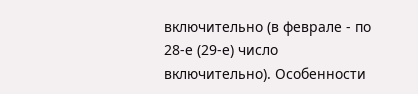включительно (в феврале - по 28-е (29-е) число включительно). Особенности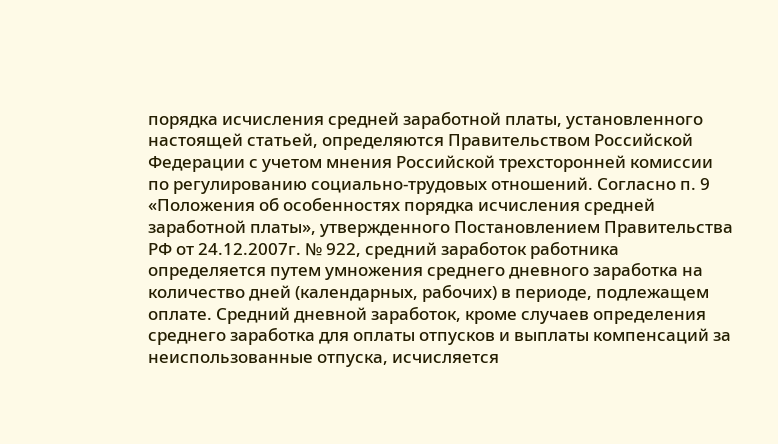порядка исчисления средней заработной платы, установленного настоящей статьей, определяются Правительством Российской Федерации с учетом мнения Российской трехсторонней комиссии по регулированию социально-трудовых отношений. Согласно п. 9 «Положения об особенностях порядка исчисления средней заработной платы», утвержденного Постановлением Правительства РФ от 24.12.2007г. № 922, средний заработок работника определяется путем умножения среднего дневного заработка на количество дней (календарных, рабочих) в периоде, подлежащем оплате. Средний дневной заработок, кроме случаев определения среднего заработка для оплаты отпусков и выплаты компенсаций за неиспользованные отпуска, исчисляется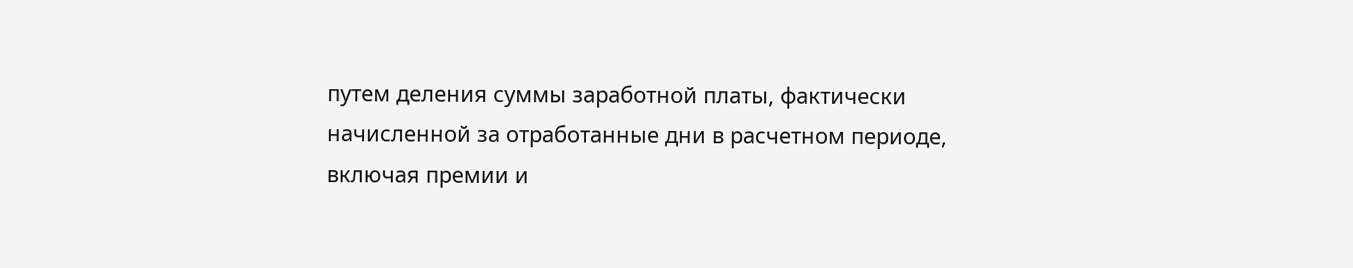путем деления суммы заработной платы, фактически начисленной за отработанные дни в расчетном периоде, включая премии и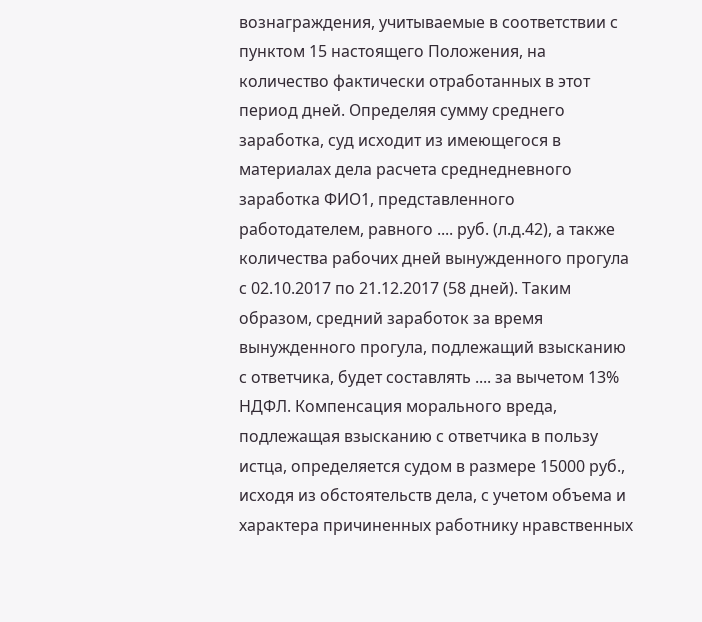вознаграждения, учитываемые в соответствии с пунктом 15 настоящего Положения, на количество фактически отработанных в этот период дней. Определяя сумму среднего заработка, суд исходит из имеющегося в материалах дела расчета среднедневного заработка ФИО1, представленного работодателем, равного .... руб. (л.д.42), а также количества рабочих дней вынужденного прогула с 02.10.2017 по 21.12.2017 (58 дней). Таким образом, средний заработок за время вынужденного прогула, подлежащий взысканию с ответчика, будет составлять .... за вычетом 13% НДФЛ. Компенсация морального вреда, подлежащая взысканию с ответчика в пользу истца, определяется судом в размере 15000 руб., исходя из обстоятельств дела, с учетом объема и характера причиненных работнику нравственных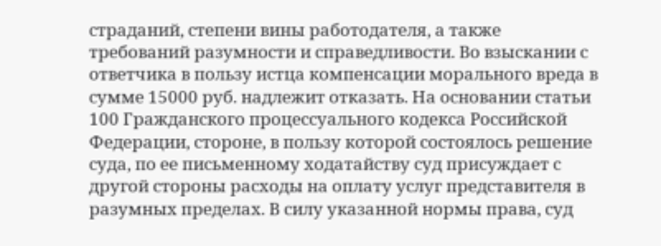страданий, степени вины работодателя, а также требований разумности и справедливости. Во взыскании с ответчика в пользу истца компенсации морального вреда в сумме 15000 руб. надлежит отказать. На основании статьи 100 Гражданского процессуального кодекса Российской Федерации, стороне, в пользу которой состоялось решение суда, по ее письменному ходатайству суд присуждает с другой стороны расходы на оплату услуг представителя в разумных пределах. В силу указанной нормы права, суд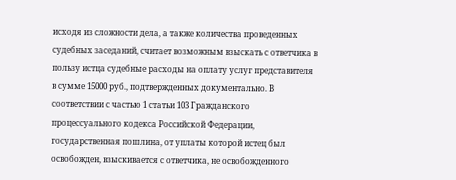исходя из сложности дела, а также количества проведенных судебных заседаний, считает возможным взыскать с ответчика в пользу истца судебные расходы на оплату услуг представителя в сумме 15000 руб., подтвержденных документально. В соответствии с частью 1 статьи 103 Гражданского процессуального кодекса Российской Федерации, государственная пошлина, от уплаты которой истец был освобожден, взыскивается с ответчика, не освобожденного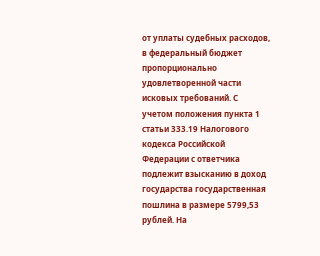от уплаты судебных расходов, в федеральный бюджет пропорционально удовлетворенной части исковых требований. С учетом положения пункта 1 статьи 333.19 Налогового кодекса Российской Федерации с ответчика подлежит взысканию в доход государства государственная пошлина в размере 5799,53 рублей. На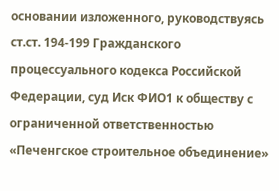основании изложенного, руководствуясь ст.ст. 194-199 Гражданского процессуального кодекса Российской Федерации, суд Иск ФИО1 к обществу с ограниченной ответственностью «Печенгское строительное объединение»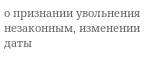о признании увольнения незаконным, изменении даты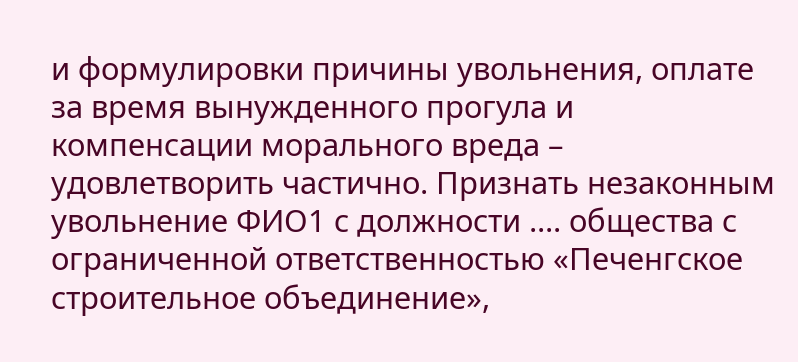и формулировки причины увольнения, оплате за время вынужденного прогула и компенсации морального вреда – удовлетворить частично. Признать незаконным увольнение ФИО1 с должности .... общества с ограниченной ответственностью «Печенгское строительное объединение»,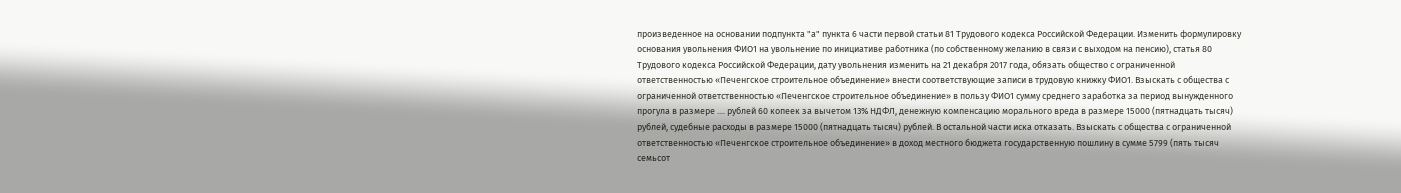произведенное на основании подпункта "а" пункта 6 части первой статьи 81 Трудового кодекса Российской Федерации. Изменить формулировку основания увольнения ФИО1 на увольнение по инициативе работника (по собственному желанию в связи с выходом на пенсию), статья 80 Трудового кодекса Российской Федерации, дату увольнения изменить на 21 декабря 2017 года, обязать общество с ограниченной ответственностью «Печенгское строительное объединение» внести соответствующие записи в трудовую книжку ФИО1. Взыскать с общества с ограниченной ответственностью «Печенгское строительное объединение» в пользу ФИО1 сумму среднего заработка за период вынужденного прогула в размере .... рублей 60 копеек за вычетом 13% НДФЛ, денежную компенсацию морального вреда в размере 15000 (пятнадцать тысяч) рублей, судебные расходы в размере 15000 (пятнадцать тысяч) рублей. В остальной части иска отказать. Взыскать с общества с ограниченной ответственностью «Печенгское строительное объединение» в доход местного бюджета государственную пошлину в сумме 5799 (пять тысяч семьсот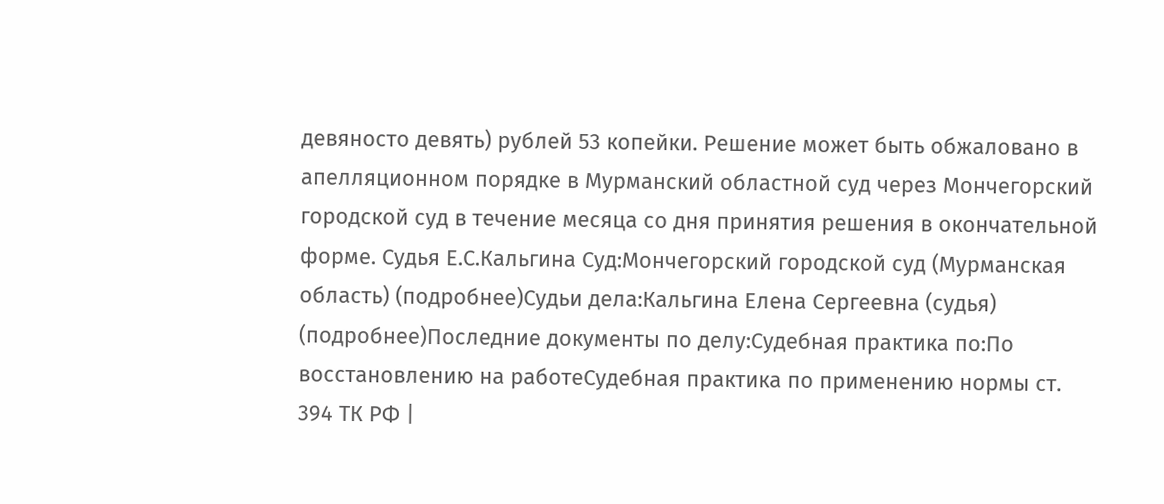девяносто девять) рублей 53 копейки. Решение может быть обжаловано в апелляционном порядке в Мурманский областной суд через Мончегорский городской суд в течение месяца со дня принятия решения в окончательной форме. Судья Е.С.Кальгина Суд:Мончегорский городской суд (Мурманская область) (подробнее)Судьи дела:Кальгина Елена Сергеевна (судья) (подробнее)Последние документы по делу:Судебная практика по:По восстановлению на работеСудебная практика по применению нормы ст. 394 ТК РФ |